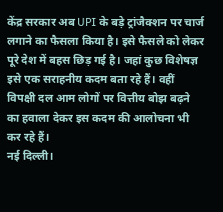केंद्र सरकार अब UPI के बड़े ट्रांजैक्शन पर चार्ज लगाने का फैसला किया है। इसे फैसले को लेकर पूरे देश में बहस छिड़ गई है। जहां कुछ विशेषज्ञ इसे एक सराहनीय कदम बता रहे हैं। वहीं विपक्षी दल आम लोगों पर वित्तीय बोझ बढ़ने का हवाला देकर इस कदम की आलोचना भी कर रहे हैं।
नई दिल्ली।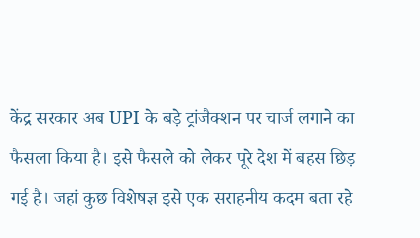केंद्र सरकार अब UPI के बड़े ट्रांजैक्शन पर चार्ज लगाने का फैसला किया है। इसे फैसले को लेकर पूरे देश में बहस छिड़ गई है। जहां कुछ विशेषज्ञ इसे एक सराहनीय कदम बता रहे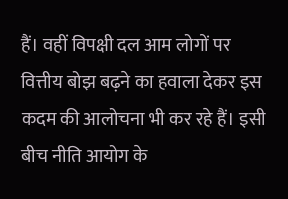हैं। वहीं विपक्षी दल आम लोगों पर वित्तीय बोझ बढ़ने का हवाला देकर इस कदम की आलोचना भी कर रहे हैं। इसी बीच नीति आयोग के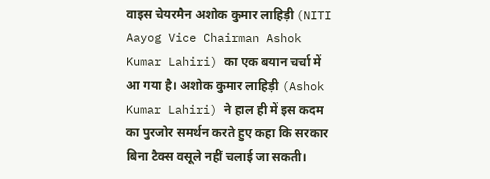वाइस चेयरमैन अशोक कुमार लाहिड़ी (NITI Aayog Vice Chairman Ashok Kumar Lahiri) का एक बयान चर्चा में आ गया है। अशोक कुमार लाहिड़ी (Ashok Kumar Lahiri) ने हाल ही में इस कदम का पुरजोर समर्थन करते हुए कहा कि सरकार बिना टैक्स वसूले नहीं चलाई जा सकती।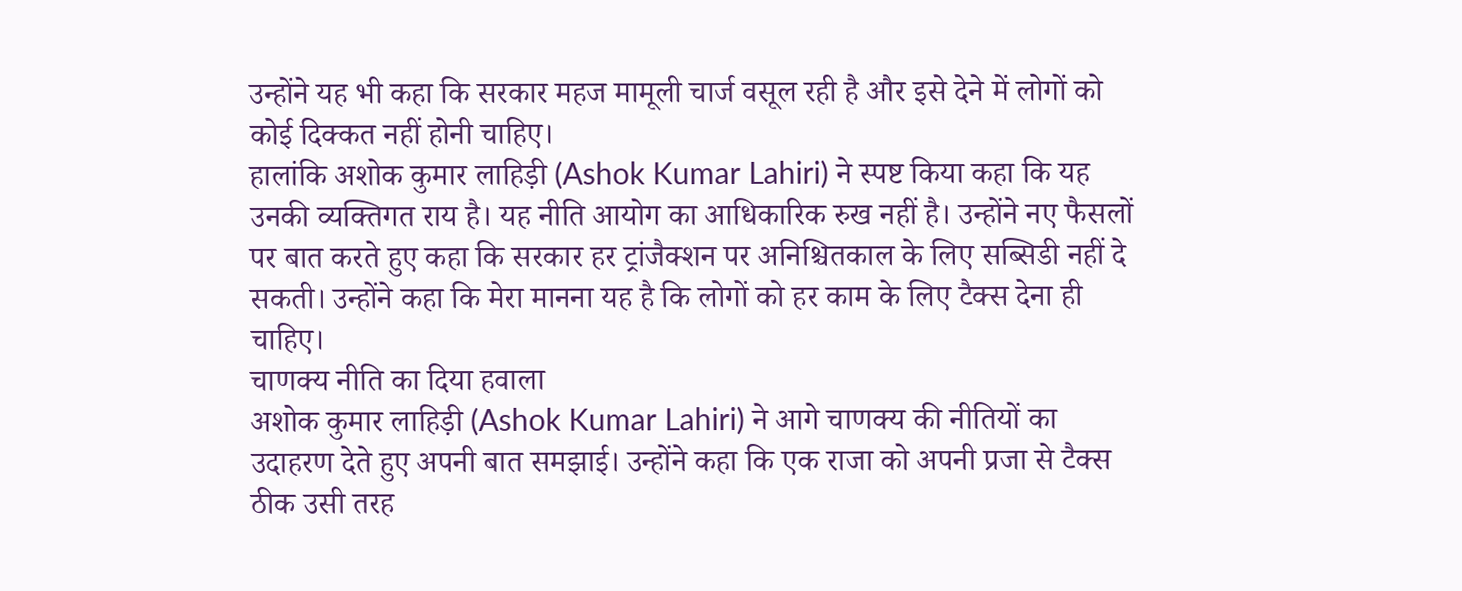उन्होंने यह भी कहा कि सरकार महज मामूली चार्ज वसूल रही है और इसे देने में लोगों को कोई दिक्कत नहीं होनी चाहिए।
हालांकि अशोक कुमार लाहिड़ी (Ashok Kumar Lahiri) ने स्पष्ट किया कहा कि यह उनकी व्यक्तिगत राय है। यह नीति आयोग का आधिकारिक रुख नहीं है। उन्होंने नए फैसलों पर बात करते हुए कहा कि सरकार हर ट्रांजैक्शन पर अनिश्चितकाल के लिए सब्सिडी नहीं दे सकती। उन्होंने कहा कि मेरा मानना यह है कि लोगों को हर काम के लिए टैक्स देना ही चाहिए।
चाणक्य नीति का दिया हवाला
अशोक कुमार लाहिड़ी (Ashok Kumar Lahiri) ने आगे चाणक्य की नीतियों का उदाहरण देते हुए अपनी बात समझाई। उन्होंने कहा कि एक राजा को अपनी प्रजा से टैक्स ठीक उसी तरह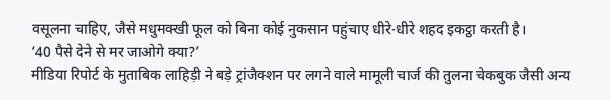वसूलना चाहिए, जैसे मधुमक्खी फूल को बिना कोई नुकसान पहुंचाए धीरे-धीरे शहद इकट्ठा करती है।
‘40 पैसे देने से मर जाओगे क्या?’
मीडिया रिपोर्ट के मुताबिक लाहिड़ी ने बड़े ट्रांजैक्शन पर लगने वाले मामूली चार्ज की तुलना चेकबुक जैसी अन्य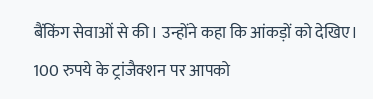बैंकिंग सेवाओं से की। उन्होंने कहा कि आंकड़ों को देखिए। 100 रुपये के ट्रांजैक्शन पर आपको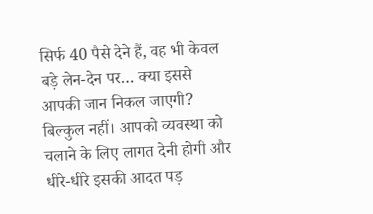सिर्फ 40 पैसे देने हैं, वह भी केवल बड़े लेन-देन पर… क्या इससे आपकी जान निकल जाएगी? बिल्कुल नहीं। आपको व्यवस्था को चलाने के लिए लागत देनी होगी और धीरे-धीरे इसकी आदत पड़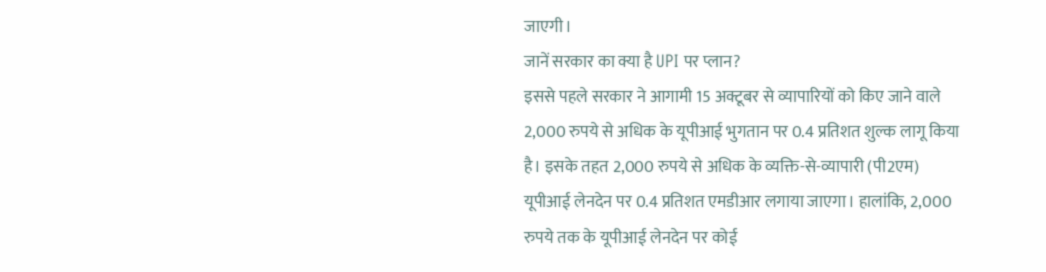जाएगी।
जानें सरकार का क्या है UPI पर प्लान?
इससे पहले सरकार ने आगामी 15 अक्टूबर से व्यापारियों को किए जाने वाले 2,000 रुपये से अधिक के यूपीआई भुगतान पर 0.4 प्रतिशत शुल्क लागू किया है। इसके तहत 2,000 रुपये से अधिक के व्यक्ति-से-व्यापारी (पी2एम) यूपीआई लेनदेन पर 0.4 प्रतिशत एमडीआर लगाया जाएगा। हालांकि, 2,000 रुपये तक के यूपीआई लेनदेन पर कोई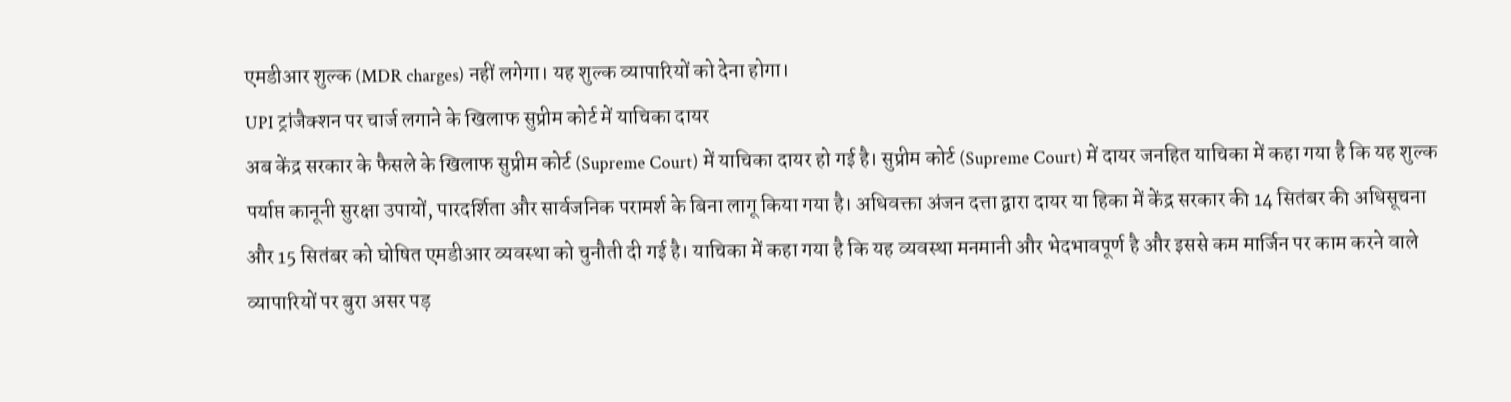एमडीआर शुल्क (MDR charges) नहीं लगेगा। यह शुल्क व्यापारियों को देना होगा।
UPI ट्रांजैक्शन पर चार्ज लगाने के खिलाफ सुप्रीम कोर्ट में याचिका दायर
अब केंद्र सरकार के फैसले के खिलाफ सुप्रीम कोर्ट (Supreme Court) में याचिका दायर हो गई है। सुप्रीम कोर्ट (Supreme Court) में दायर जनहित याचिका में कहा गया है कि यह शुल्क पर्याप्त कानूनी सुरक्षा उपायों, पारदर्शिता और सार्वजनिक परामर्श के बिना लागू किया गया है। अधिवक्ता अंजन दत्ता द्वारा दायर या हिका में केंद्र सरकार की 14 सितंबर की अधिसूचना और 15 सितंबर को घोषित एमडीआर व्यवस्था को चुनौती दी गई है। याचिका में कहा गया है कि यह व्यवस्था मनमानी और भेदभावपूर्ण है और इससे कम मार्जिन पर काम करने वाले व्यापारियों पर बुरा असर पड़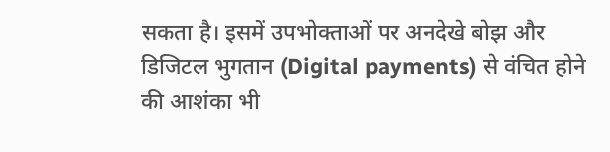सकता है। इसमें उपभोक्ताओं पर अनदेखे बोझ और डिजिटल भुगतान (Digital payments) से वंचित होने की आशंका भी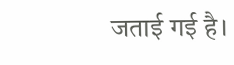जताई गई है।